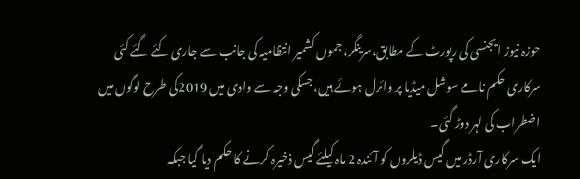حوزہ نیوز ایجنسی کی رپورٹ کے مطابق،سرینگر، جموں کشمیر انتظامیہ کی جانب سے جاری کئے گئے کئی سرکاری حکم نامے سوشل میڈیا پر وائرل ہوئے ہیں،جسکی وجہ سے وادی میں 2019کی طرح لوگوں میں اضطراب کی لہر دوڑ گئی۔
ایک سرکاری آرڈر میں گیس ڈیلروں کو آئندہ 2 ماہ کیلئے گیس ذخیرہ کرنے کا حکم دیا گیا جبکہ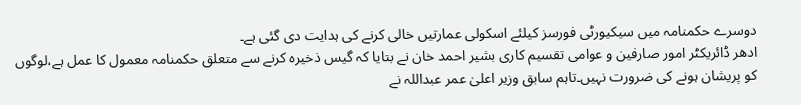دوسرے حکمنامہ میں سیکیورٹی فورسز کیلئے اسکولی عمارتیں خالی کرنے کی ہدایت دی گئی ہے۔
ادھر ڈائریکٹر امور صارفین و عوامی تقسیم کاری بشیر احمد خان نے بتایا کہ گیس ذخیرہ کرنے سے متعلق حکمنامہ معمول کا عمل ہے،لوگوں کو پریشان ہونے کی ضرورت نہیں۔تاہم سابق وزیر اعلیٰ عمر عبداللہ نے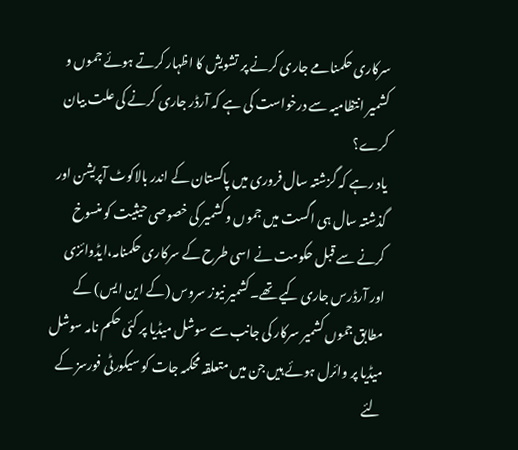سرکاری حکمنامے جاری کرنے پر تشویش کا اظہار کرتے ہوئے جموں و کشمیر انتظامیہ سے درخواست کی ہے کہ آرڈر جاری کرنے کی علت بیان کرے؟
یاد رہے کہ گزشتہ سال فروری میں پاکستان کے اندر بالاکوٹ آپریشن اور گذشتہ سال ہی اگست میں جموں و کشمیر کی خصوصی حیثیت کو منسوخ کرنے سے قبل حکومت نے اسی طرح کے سرکاری حکمنامہ،ایڈوائزی اور آرڈرس جاری کیے تھے۔کشمیر نیوز سروس (کے این ایس) کے مطابق جموں کشمیر سرکار کی جانب سے سوشل میڈیا پر کئی حکم نامہ سوشل میڈیا پر وائرل ہوئے ہیں جن میں متعلقہ محکمہ جات کو سیکورٹی فورسز کے لئے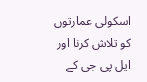اسکولی عمارتوں کو تلاش کرنا اور ایل پی جی کے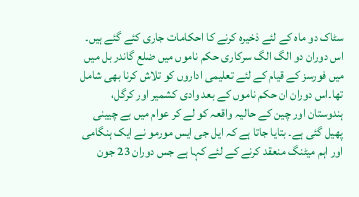سٹاک دو ماہ کے لئے ذخیرہ کرنے کا احکامات جاری کئے گئے ہیں۔
اس دوران دو الگ الگ سرکاری حکم ناموں میں ضلع گاندر بل میں میں فورسز کے قیام کے لئے تعلیمی اداروں کو تلاش کرنا بھی شامل تھا۔اس دوران ان حکم ناموں کے بعد وادی کشمیر اور کرگل، ہندوستان اور چین کے حالیہ واقعہ کو لے کر عوام میں بے چیینی پھیل گئی ہے۔ بتایا جاتا ہے کہ ایل جی ایس مورمو نے ایک ہنگامی اور اہم میٹنگ منعقد کرنے کے لئے کہا ہے جس دوران 23 جون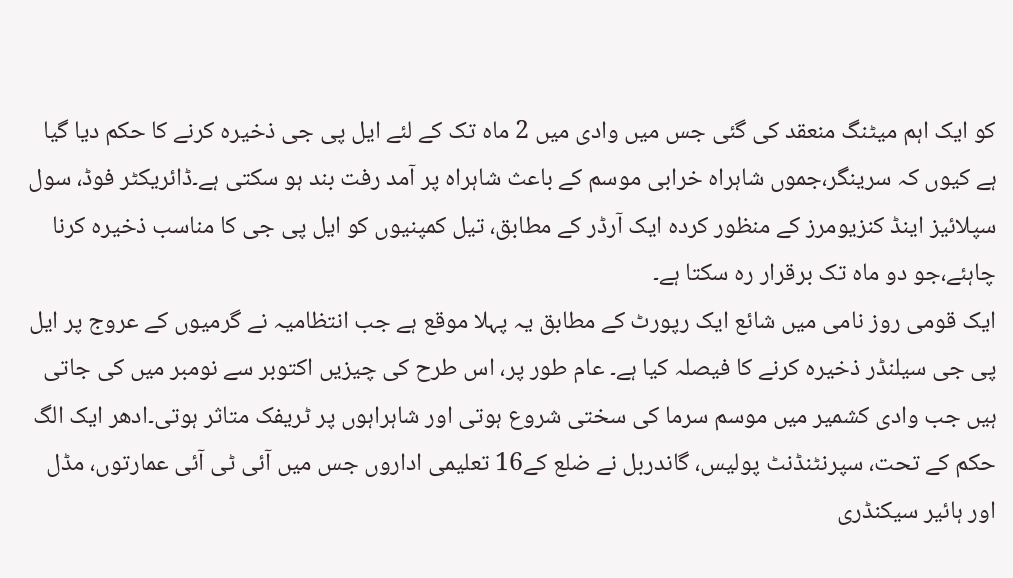کو ایک اہم میٹنگ منعقد کی گئی جس میں وادی میں 2 ماہ تک کے لئے ایل پی جی ذخیرہ کرنے کا حکم دیا گیا ہے کیوں کہ سرینگر،جموں شاہراہ خرابی موسم کے باعث شاہراہ پر آمد رفت بند ہو سکتی ہے۔ڈائریکٹر فوڈ، سول سپلائیز اینڈ کنزیومرز کے منظور کردہ ایک آرڈر کے مطابق، تیل کمپنیوں کو ایل پی جی کا مناسب ذخیرہ کرنا چاہئے،جو دو ماہ تک برقرار رہ سکتا ہے۔
ایک قومی روز نامی میں شائع ایک رپورٹ کے مطابق یہ پہلا موقع ہے جب انتظامیہ نے گرمیوں کے عروج پر ایل پی جی سیلنڈر ذخیرہ کرنے کا فیصلہ کیا ہے۔ عام طور پر، اس طرح کی چیزیں اکتوبر سے نومبر میں کی جاتی ہیں جب وادی کشمیر میں موسم سرما کی سختی شروع ہوتی اور شاہراہوں پر ٹریفک متاثر ہوتی۔ادھر ایک الگ حکم کے تحت، سپرنٹنڈنٹ پولیس، گاندربل نے ضلع کے16 تعلیمی اداروں جس میں آئی ٹی آئی عمارتوں، مڈل اور ہائیر سیکنڈری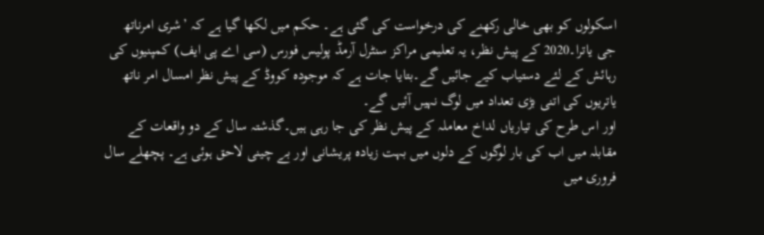اسکولوں کو بھی خالی رکھنے کی درخواست کی گئی ہے۔ حکم میں لکھا گیا ہے کہ ’شری امرناتھ جی یاترا۔2020 کے پیش نظر، یہ تعلیمی مراکز سنٹرل آرمڈ پولیس فورس (سی اے پی ایف) کمپنیوں کی رہائش کے لئے دستیاب کیے جائیں گے۔بتایا جات ہے کہ موجودہ کووڈ کے پیش نظر امسال امر ناتھ یاتریوں کی اتنی بڑی تعداد میں لوگ نہیں آئیں گے۔
اور اس طرح کی تیاریاں لداخ معاملہ کے پیش نظر کی جا رہی ہیں۔گذشتہ سال کے دو واقعات کے مقابلہ میں اب کی بار لوگوں کے دلوں میں بہت زیادہ پریشانی اور بے چینی لاحق ہوئی ہے۔ پچھلے سال فروری میں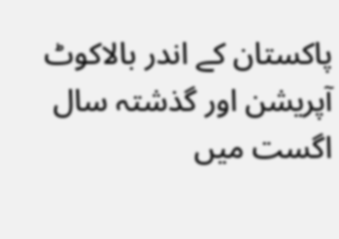پاکستان کے اندر بالاکوٹ آپریشن اور گذشتہ سال اگست میں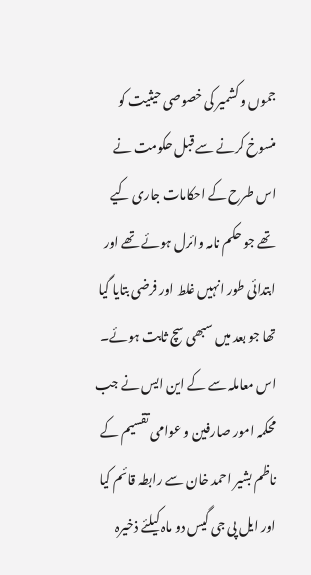جموں و کشمیر کی خصوصی حیثیت کو منسوخ کرنے سے قبل حکومت نے اس طرح کے احکامات جاری کیے تھے جو حکم نامہ وائرل ہوئے تھے اور ابتدائی طور انہیں غلط اور فرضی بتایا گیا تھا جو بعد میں سبھی سچ ثابت ہوئے۔
اس معاملہ سے کے این ایس نے جب محکمہ امور صارفین و عوامی تقسیم کے ناظم بشیر احمد خان سے رابطہ قائم کیا اور ایل پی جی گیس دو ماہ کیلئے ذخیرہ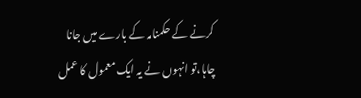کرنے کے حکمنامہ کے بارے میں جانا چاہا،تو انہوں نے یہ ایک معمول کا عمل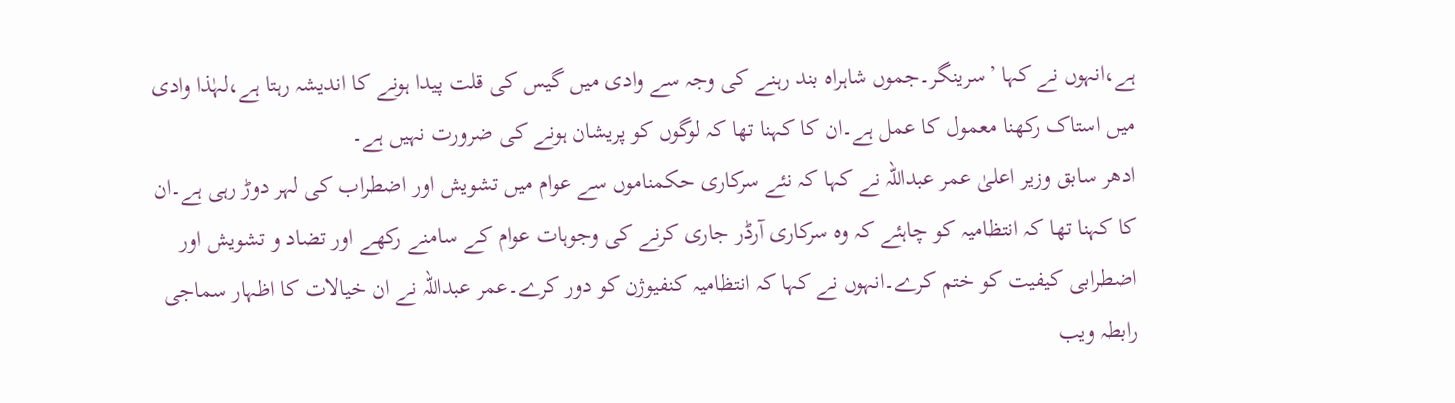ہے،انہوں نے کہا ’سرینگر۔جموں شاہراہ بند رہنے کی وجہ سے وادی میں گیس کی قلت پیدا ہونے کا اندیشہ رہتا ہے،لہٰذا وادی میں استاک رکھنا معمول کا عمل ہے۔ان کا کہنا تھا کہ لوگوں کو پریشان ہونے کی ضرورت نہیں ہے۔
ادھر سابق وزیر اعلیٰ عمر عبداللہ نے کہا کہ نئے سرکاری حکمناموں سے عوام میں تشویش اور اضطراب کی لہر دوڑ رہی ہے۔ان کا کہنا تھا کہ انتظامیہ کو چاہئے کہ وہ سرکاری آرڈر جاری کرنے کی وجوہات عوام کے سامنے رکھے اور تضاد و تشویش اور اضطرابی کیفیت کو ختم کرے۔انہوں نے کہا کہ انتظامیہ کنفیوژن کو دور کرے۔عمر عبداللہ نے ان خیالات کا اظہار سماجی رابطہ ویب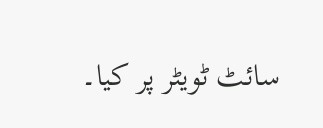سائٹ ٹویٹر پر کیا۔